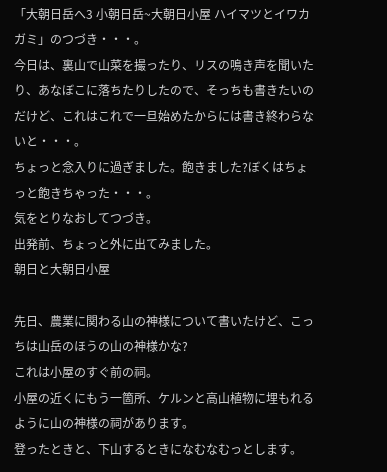「大朝日岳へ3 小朝日岳~大朝日小屋 ハイマツとイワカガミ」のつづき・・・。
今日は、裏山で山菜を撮ったり、リスの鳴き声を聞いたり、あなぼこに落ちたりしたので、そっちも書きたいのだけど、これはこれで一旦始めたからには書き終わらないと・・・。
ちょっと念入りに過ぎました。飽きました?ぼくはちょっと飽きちゃった・・・。
気をとりなおしてつづき。
出発前、ちょっと外に出てみました。
朝日と大朝日小屋

先日、農業に関わる山の神様について書いたけど、こっちは山岳のほうの山の神様かな?
これは小屋のすぐ前の祠。
小屋の近くにもう一箇所、ケルンと高山植物に埋もれるように山の神様の祠があります。
登ったときと、下山するときになむなむっとします。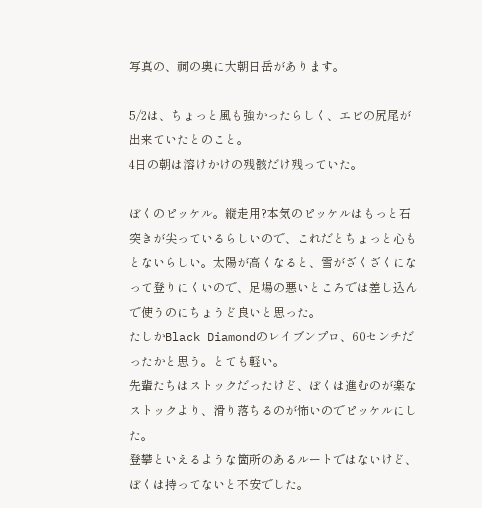写真の、祠の奥に大朝日岳があります。

5/2は、ちょっと風も強かったらしく、エビの尻尾が出来ていたとのこと。
4日の朝は溶けかけの残骸だけ残っていた。

ぼくのピッケル。縦走用?本気のピッケルはもっと石突きが尖っているらしいので、これだとちょっと心もとないらしい。太陽が高くなると、雪がざくざくになって登りにくいので、足場の悪いところでは差し込んで使うのにちょうど良いと思った。
たしかBlack Diamondのレイブンプロ、60センチだったかと思う。とても軽い。
先輩たちはストックだったけど、ぼくは進むのが楽なストックより、滑り落ちるのが怖いのでピッケルにした。
登攀といえるような箇所のあるルートではないけど、ぼくは持ってないと不安でした。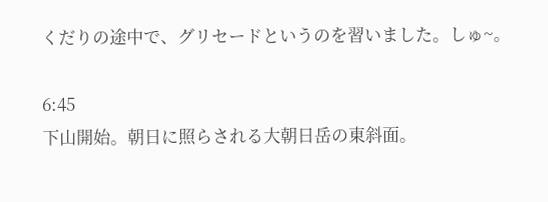くだりの途中で、グリセードというのを習いました。しゅ~。

6:45
下山開始。朝日に照らされる大朝日岳の東斜面。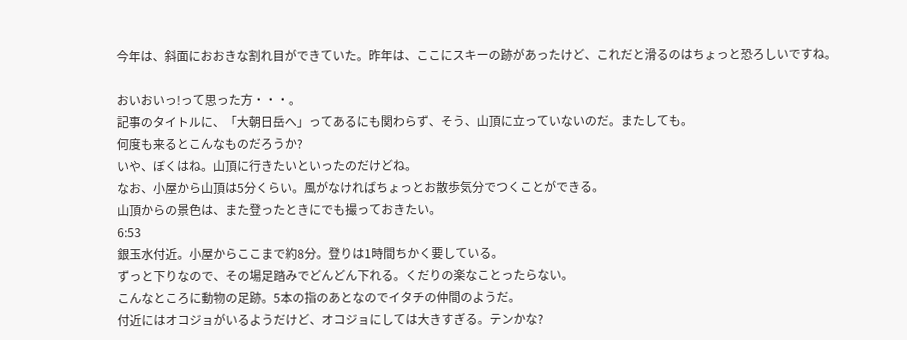今年は、斜面におおきな割れ目ができていた。昨年は、ここにスキーの跡があったけど、これだと滑るのはちょっと恐ろしいですね。

おいおいっ!って思った方・・・。
記事のタイトルに、「大朝日岳へ」ってあるにも関わらず、そう、山頂に立っていないのだ。またしても。
何度も来るとこんなものだろうか?
いや、ぼくはね。山頂に行きたいといったのだけどね。
なお、小屋から山頂は5分くらい。風がなければちょっとお散歩気分でつくことができる。
山頂からの景色は、また登ったときにでも撮っておきたい。
6:53
銀玉水付近。小屋からここまで約8分。登りは1時間ちかく要している。
ずっと下りなので、その場足踏みでどんどん下れる。くだりの楽なことったらない。
こんなところに動物の足跡。5本の指のあとなのでイタチの仲間のようだ。
付近にはオコジョがいるようだけど、オコジョにしては大きすぎる。テンかな?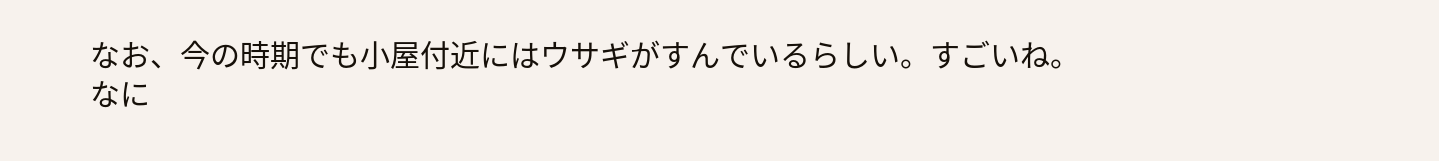なお、今の時期でも小屋付近にはウサギがすんでいるらしい。すごいね。
なに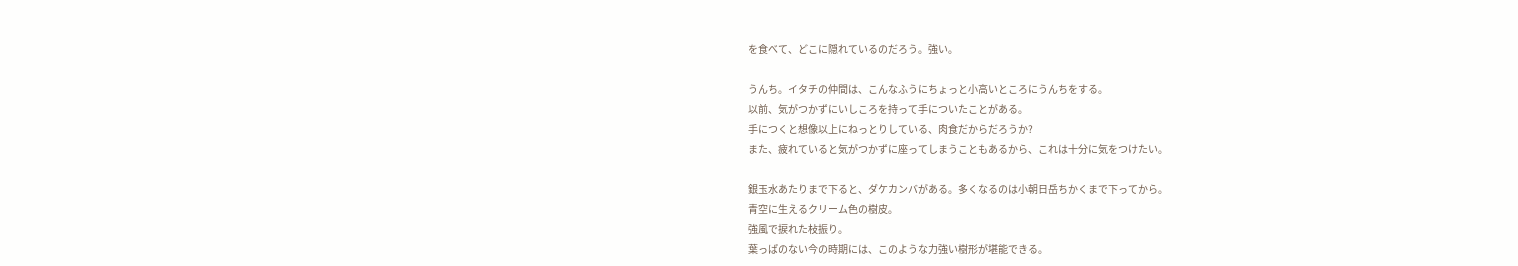を食べて、どこに隠れているのだろう。強い。

うんち。イタチの仲間は、こんなふうにちょっと小高いところにうんちをする。
以前、気がつかずにいしころを持って手についたことがある。
手につくと想像以上にねっとりしている、肉食だからだろうか?
また、疲れていると気がつかずに座ってしまうこともあるから、これは十分に気をつけたい。

銀玉水あたりまで下ると、ダケカンバがある。多くなるのは小朝日岳ちかくまで下ってから。
青空に生えるクリーム色の樹皮。
強風で捩れた枝振り。
葉っぱのない今の時期には、このような力強い樹形が堪能できる。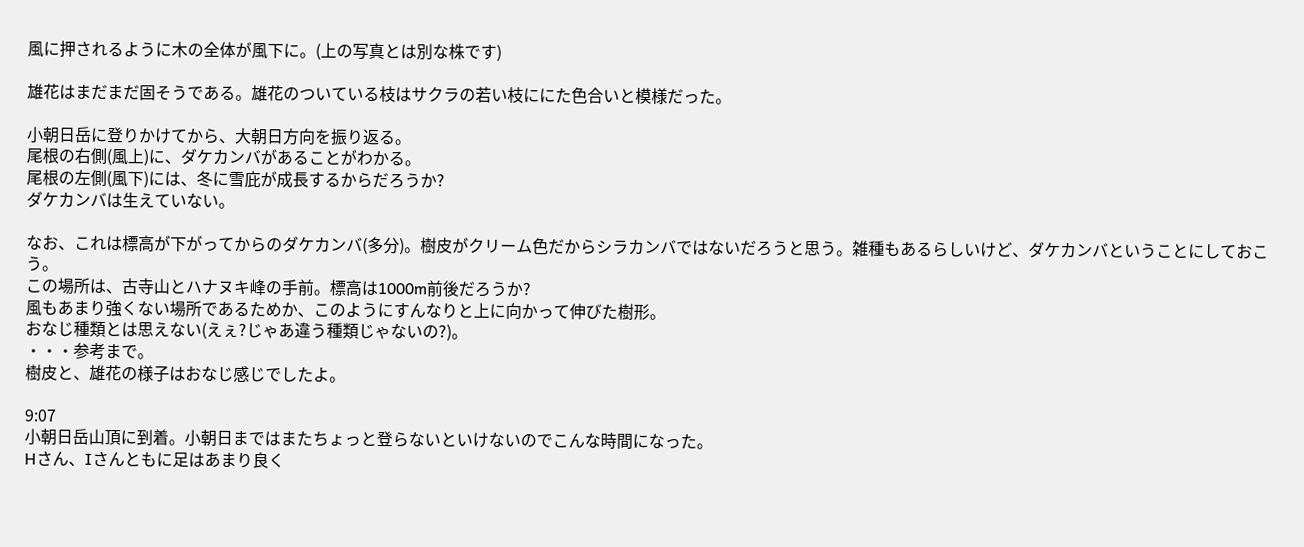風に押されるように木の全体が風下に。(上の写真とは別な株です)

雄花はまだまだ固そうである。雄花のついている枝はサクラの若い枝ににた色合いと模様だった。

小朝日岳に登りかけてから、大朝日方向を振り返る。
尾根の右側(風上)に、ダケカンバがあることがわかる。
尾根の左側(風下)には、冬に雪庇が成長するからだろうか?
ダケカンバは生えていない。

なお、これは標高が下がってからのダケカンバ(多分)。樹皮がクリーム色だからシラカンバではないだろうと思う。雑種もあるらしいけど、ダケカンバということにしておこう。
この場所は、古寺山とハナヌキ峰の手前。標高は1000m前後だろうか?
風もあまり強くない場所であるためか、このようにすんなりと上に向かって伸びた樹形。
おなじ種類とは思えない(えぇ?じゃあ違う種類じゃないの?)。
・・・参考まで。
樹皮と、雄花の様子はおなじ感じでしたよ。

9:07
小朝日岳山頂に到着。小朝日まではまたちょっと登らないといけないのでこんな時間になった。
Hさん、Iさんともに足はあまり良く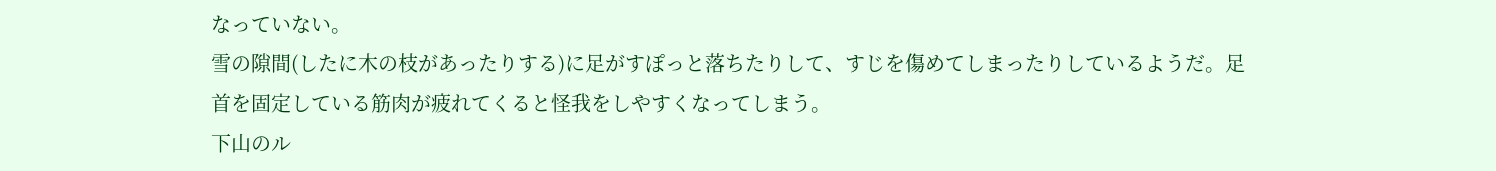なっていない。
雪の隙間(したに木の枝があったりする)に足がすぽっと落ちたりして、すじを傷めてしまったりしているようだ。足首を固定している筋肉が疲れてくると怪我をしやすくなってしまう。
下山のル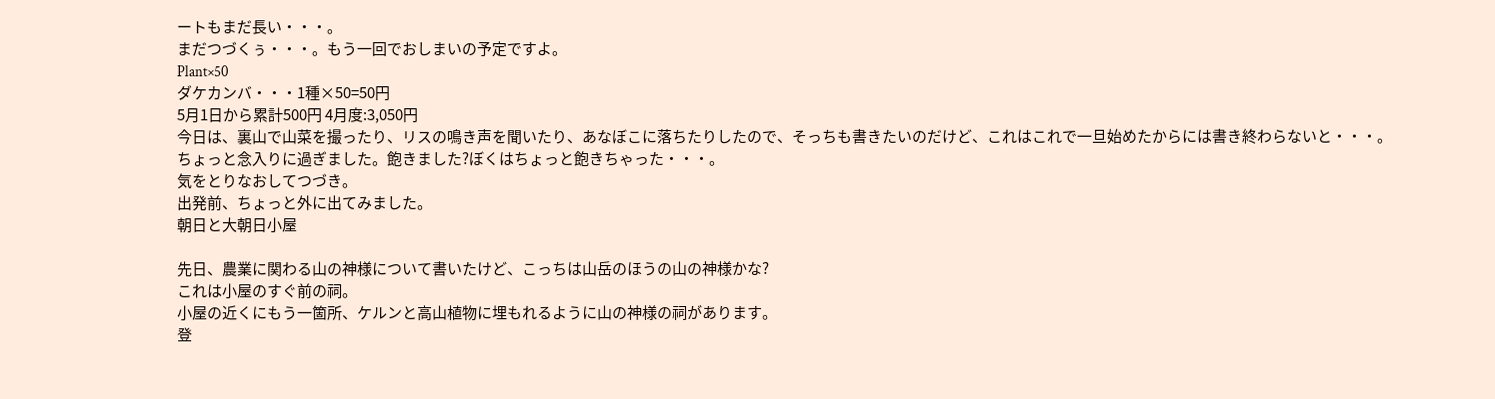ートもまだ長い・・・。
まだつづくぅ・・・。もう一回でおしまいの予定ですよ。
Plant×50
ダケカンバ・・・1種×50=50円
5月1日から累計500円 4月度:3,050円
今日は、裏山で山菜を撮ったり、リスの鳴き声を聞いたり、あなぼこに落ちたりしたので、そっちも書きたいのだけど、これはこれで一旦始めたからには書き終わらないと・・・。
ちょっと念入りに過ぎました。飽きました?ぼくはちょっと飽きちゃった・・・。
気をとりなおしてつづき。
出発前、ちょっと外に出てみました。
朝日と大朝日小屋

先日、農業に関わる山の神様について書いたけど、こっちは山岳のほうの山の神様かな?
これは小屋のすぐ前の祠。
小屋の近くにもう一箇所、ケルンと高山植物に埋もれるように山の神様の祠があります。
登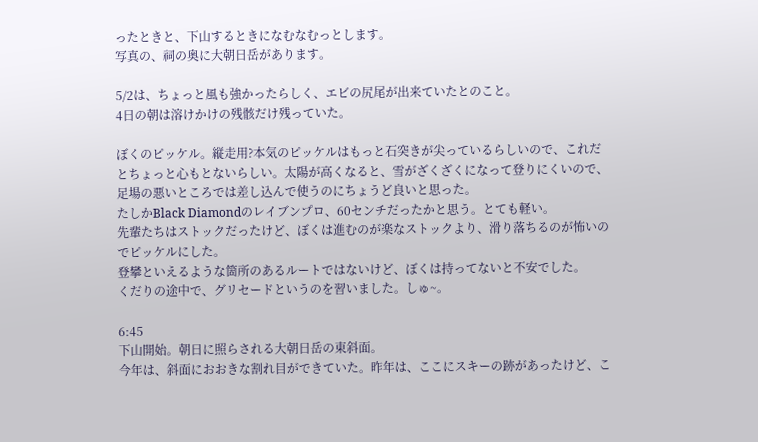ったときと、下山するときになむなむっとします。
写真の、祠の奥に大朝日岳があります。

5/2は、ちょっと風も強かったらしく、エビの尻尾が出来ていたとのこと。
4日の朝は溶けかけの残骸だけ残っていた。

ぼくのピッケル。縦走用?本気のピッケルはもっと石突きが尖っているらしいので、これだとちょっと心もとないらしい。太陽が高くなると、雪がざくざくになって登りにくいので、足場の悪いところでは差し込んで使うのにちょうど良いと思った。
たしかBlack Diamondのレイブンプロ、60センチだったかと思う。とても軽い。
先輩たちはストックだったけど、ぼくは進むのが楽なストックより、滑り落ちるのが怖いのでピッケルにした。
登攀といえるような箇所のあるルートではないけど、ぼくは持ってないと不安でした。
くだりの途中で、グリセードというのを習いました。しゅ~。

6:45
下山開始。朝日に照らされる大朝日岳の東斜面。
今年は、斜面におおきな割れ目ができていた。昨年は、ここにスキーの跡があったけど、こ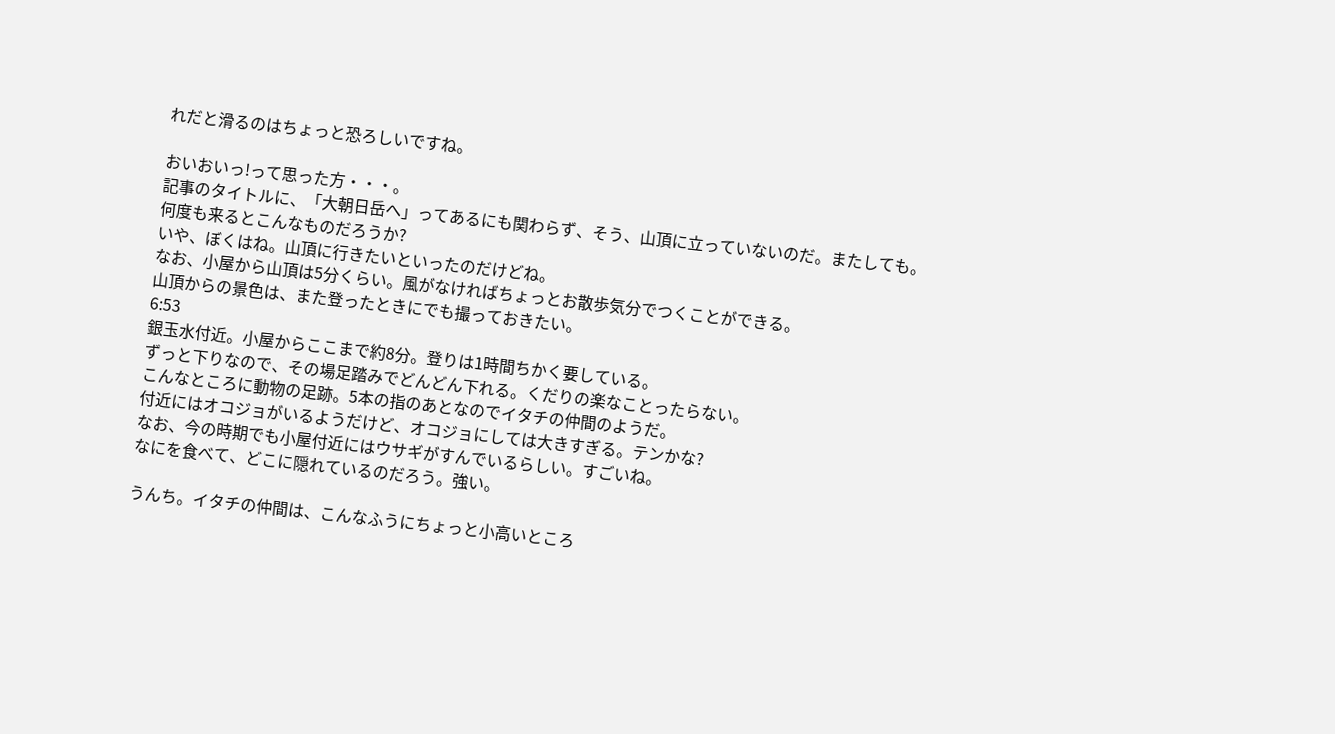れだと滑るのはちょっと恐ろしいですね。

おいおいっ!って思った方・・・。
記事のタイトルに、「大朝日岳へ」ってあるにも関わらず、そう、山頂に立っていないのだ。またしても。
何度も来るとこんなものだろうか?
いや、ぼくはね。山頂に行きたいといったのだけどね。
なお、小屋から山頂は5分くらい。風がなければちょっとお散歩気分でつくことができる。
山頂からの景色は、また登ったときにでも撮っておきたい。
6:53
銀玉水付近。小屋からここまで約8分。登りは1時間ちかく要している。
ずっと下りなので、その場足踏みでどんどん下れる。くだりの楽なことったらない。
こんなところに動物の足跡。5本の指のあとなのでイタチの仲間のようだ。
付近にはオコジョがいるようだけど、オコジョにしては大きすぎる。テンかな?
なお、今の時期でも小屋付近にはウサギがすんでいるらしい。すごいね。
なにを食べて、どこに隠れているのだろう。強い。

うんち。イタチの仲間は、こんなふうにちょっと小高いところ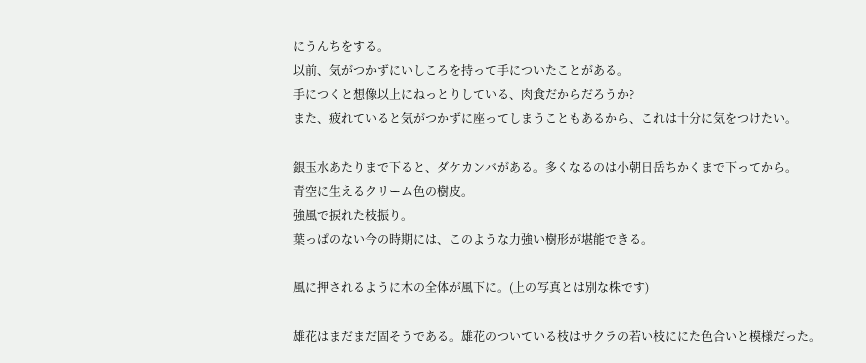にうんちをする。
以前、気がつかずにいしころを持って手についたことがある。
手につくと想像以上にねっとりしている、肉食だからだろうか?
また、疲れていると気がつかずに座ってしまうこともあるから、これは十分に気をつけたい。

銀玉水あたりまで下ると、ダケカンバがある。多くなるのは小朝日岳ちかくまで下ってから。
青空に生えるクリーム色の樹皮。
強風で捩れた枝振り。
葉っぱのない今の時期には、このような力強い樹形が堪能できる。

風に押されるように木の全体が風下に。(上の写真とは別な株です)

雄花はまだまだ固そうである。雄花のついている枝はサクラの若い枝ににた色合いと模様だった。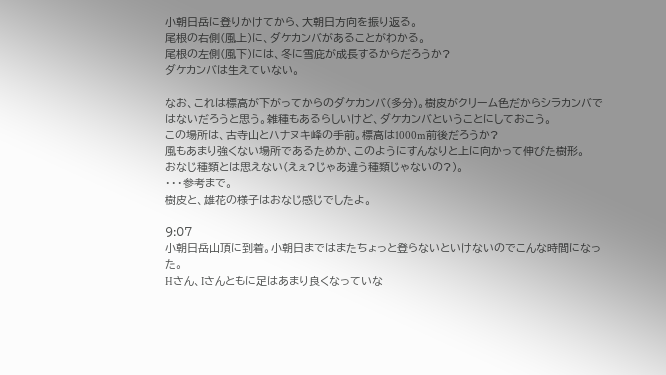小朝日岳に登りかけてから、大朝日方向を振り返る。
尾根の右側(風上)に、ダケカンバがあることがわかる。
尾根の左側(風下)には、冬に雪庇が成長するからだろうか?
ダケカンバは生えていない。

なお、これは標高が下がってからのダケカンバ(多分)。樹皮がクリーム色だからシラカンバではないだろうと思う。雑種もあるらしいけど、ダケカンバということにしておこう。
この場所は、古寺山とハナヌキ峰の手前。標高は1000m前後だろうか?
風もあまり強くない場所であるためか、このようにすんなりと上に向かって伸びた樹形。
おなじ種類とは思えない(えぇ?じゃあ違う種類じゃないの?)。
・・・参考まで。
樹皮と、雄花の様子はおなじ感じでしたよ。

9:07
小朝日岳山頂に到着。小朝日まではまたちょっと登らないといけないのでこんな時間になった。
Hさん、Iさんともに足はあまり良くなっていな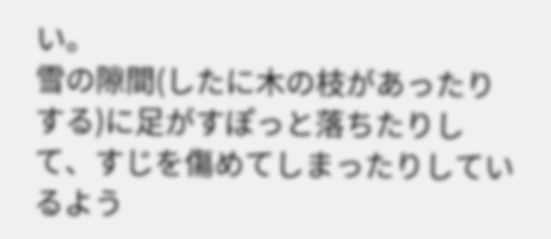い。
雪の隙間(したに木の枝があったりする)に足がすぽっと落ちたりして、すじを傷めてしまったりしているよう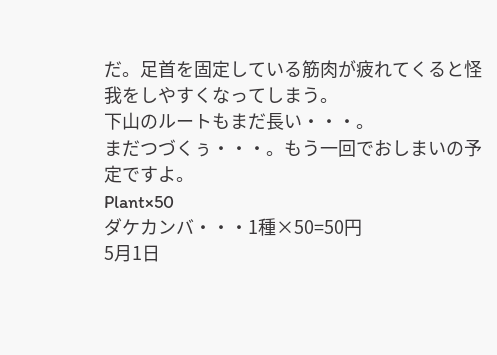だ。足首を固定している筋肉が疲れてくると怪我をしやすくなってしまう。
下山のルートもまだ長い・・・。
まだつづくぅ・・・。もう一回でおしまいの予定ですよ。
Plant×50
ダケカンバ・・・1種×50=50円
5月1日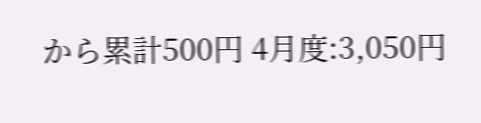から累計500円 4月度:3,050円